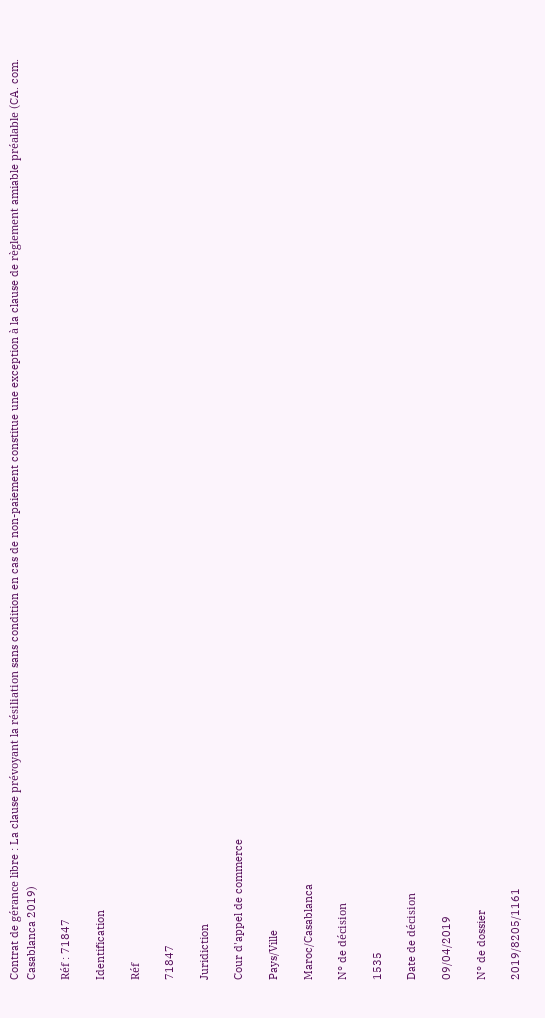Contrat de gérance libre : La clause prévoyant la résiliation sans condition en cas de non-paiement constitue une exception à la clause de règlement amiable préalable (CA. com. Casablanca 2019)

Réf : 71847

Identification

Réf

71847

Juridiction

Cour d'appel de commerce

Pays/Ville

Maroc/Casablanca

N° de décision

1535

Date de décision

09/04/2019

N° de dossier

2019/8205/1161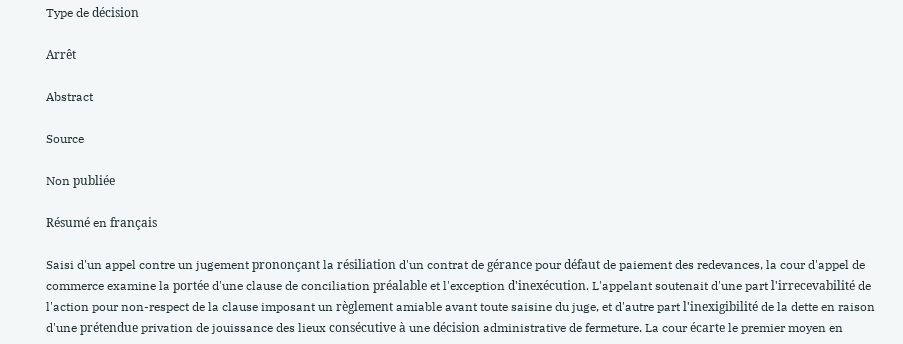Type de décision

Arrêt

Abstract

Source

Non publiée

Résumé en français

Saisi d'un appel contre un jugement prononçant la résiliation d'un contrat de gérance pour défaut de paiement des redevances, la cour d'appel de commerce examine la portée d'une clause de conciliation préalable et l'exception d'inexécution. L'appelant soutenait d'une part l'irrecevabilité de l'action pour non-respect de la clause imposant un règlement amiable avant toute saisine du juge, et d'autre part l'inexigibilité de la dette en raison d'une prétendue privation de jouissance des lieux consécutive à une décision administrative de fermeture. La cour écarte le premier moyen en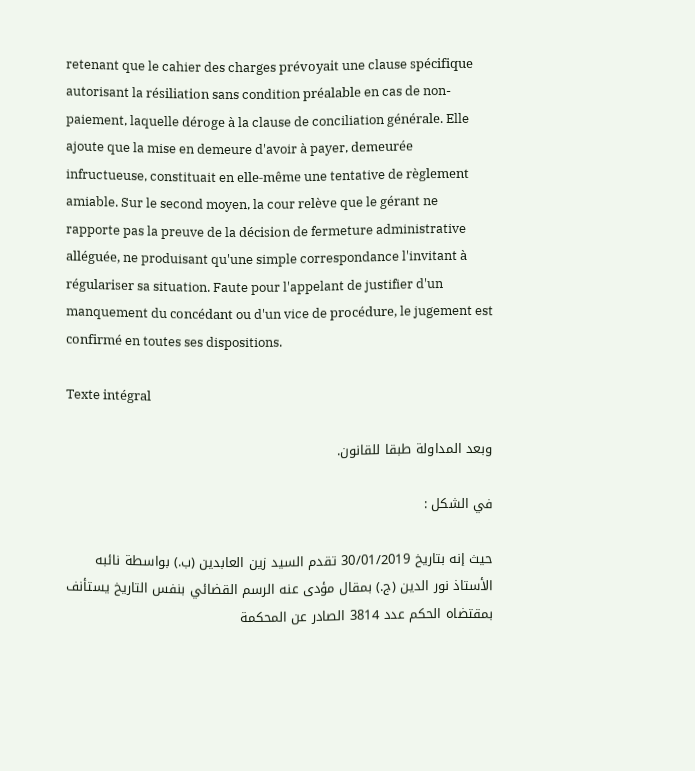retenant que le cahier des charges prévoyait une clause spécifique autorisant la résiliation sans condition préalable en cas de non-paiement, laquelle déroge à la clause de conciliation générale. Elle ajoute que la mise en demeure d'avoir à payer, demeurée infructueuse, constituait en elle-même une tentative de règlement amiable. Sur le second moyen, la cour relève que le gérant ne rapporte pas la preuve de la décision de fermeture administrative alléguée, ne produisant qu'une simple correspondance l'invitant à régulariser sa situation. Faute pour l'appelant de justifier d'un manquement du concédant ou d'un vice de procédure, le jugement est confirmé en toutes ses dispositions.

Texte intégral

وبعد المداولة طبقا للقانون.

في الشكل :

حيث إنه بتاريخ 30/01/2019 تقدم السيد زين العابدين (ب.) بواسطة نائبه الأستاذ نور الدين (ج.) بمقال مؤدى عنه الرسم القضائي بنفس التاريخ يستأنف بمقتضاه الحكم عدد 3814 الصادر عن المحكمة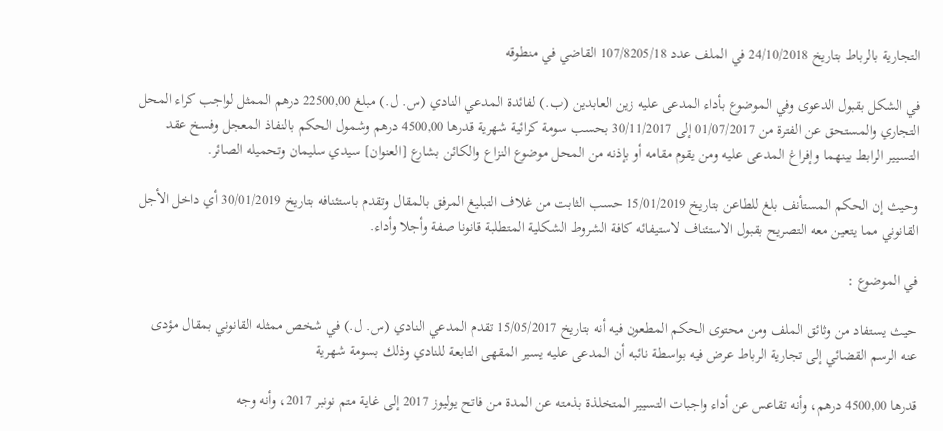التجارية بالرباط بتاريخ 24/10/2018 في الملف عدد 107/8205/18 القاضي في منطوقه

في الشكل بقبول الدعوى وفي الموضوع بأداء المدعى عليه زين العابدين (ب.) لفائدة المدعي النادي (س. ل.) مبلغ 22500,00 درهم الممثل لواجب كراء المحل التجاري والمستحق عن الفترة من 01/07/2017 إلى 30/11/2017 بحسب سومة كرائية شهرية قدرها 4500,00 درهم وشمول الحكم بالنفاذ المعجل وفسخ عقد التسيير الرابط بينهما وإفراغ المدعى عليه ومن يقوم مقامه أو بإذنه من المحل موضوع النزاع والكائن بشارع [العنوان] سيدي سليمان وتحميله الصائر.

وحيث إن الحكم المستأنف بلغ للطاعن بتاريخ 15/01/2019 حسب الثابت من غلاف التبليغ المرفق بالمقال وتقدم باستئنافه بتاريخ 30/01/2019 أي داخل الأجل القانوني مما يتعين معه التصريح بقبول الاستئناف لاستيفائه كافة الشروط الشكلية المتطلبة قانونا صفة وأجلا وأداء.

في الموضوع :

حيث يستفاد من وثائق الملف ومن محتوى الحكم المطعون فيه أنه بتاريخ 15/05/2017 تقدم المدعي النادي (س. ل.) في شخص ممثله القانوني بمقال مؤدى عنه الرسم القضائي إلى تجارية الرباط عرض فيه بواسطة نائبه أن المدعى عليه يسير المقهى التابعة للنادي وذلك بسومة شهرية

قدرها 4500,00 درهم، وأنه تقاعس عن أداء واجبات التسيير المتخلذة بذمته عن المدة من فاتح يوليوز 2017 إلى غاية متم نونبر 2017، وأنه وجه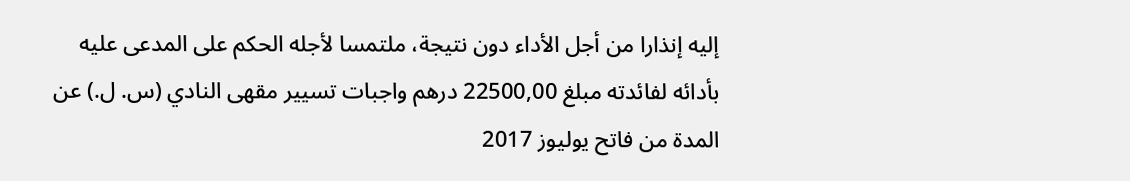إليه إنذارا من أجل الأداء دون نتيجة، ملتمسا لأجله الحكم على المدعى عليه بأدائه لفائدته مبلغ 22500,00 درهم واجبات تسيير مقهى النادي (س. ل.) عن المدة من فاتح يوليوز 2017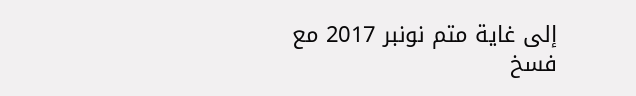إلى غاية متم نونبر 2017 مع فسخ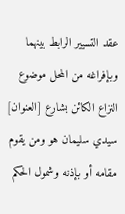عقد التسيير الرابط بينهما وبإفراغه من المحل موضوع النزاع الكائن بشارع [العنوان] سيدي سليمان هو ومن يقوم مقامه أو بإذنه وشمول الحكم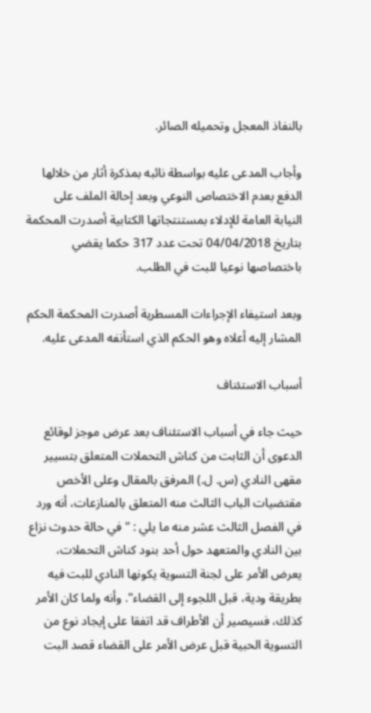بالنفاذ المعجل وتحميله الصائر.

وأجاب المدعى عليه بواسطة نائبه بمذكرة أثار من خلالها الدفع بعدم الاختصاص النوعي وبعد إحالة الملف على النيابة العامة للإدلاء بمستنتجاتها الكتابية أصدرت المحكمة بتاريخ 04/04/2018 تحت عدد 317 حكما يقضي باختصاصها نوعيا للبت في الطلب.

وبعد استيفاء الإجراءات المسطرية أصدرت المحكمة الحكم المشار إليه أعلاه وهو الحكم الذي استأنفه المدعى عليه.

أسباب الاستئناف

حيث جاء في أسباب الاستئناف بعد عرض موجز لوقائع الدعوى أن الثابت من كناش التحملات المتعلق بتسيير مقهى النادي (س. ل.) المرفق بالمقال وعلى الأخص مقتضيات الباب الثالث منه المتعلق بالمنازعات، أنه ورد في الفصل الثالث عشر منه ما يلي : "في حالة حدوث نزاع بين النادي والمتعهد حول أحد بنود كناش التحملات، يعرض الأمر على لجنة التسوية يكونها النادي للبت فيه بطريقة ودية، قبل اللجوء إلى القضاء". وأنه ولما كان الأمر كذلك، فسيصير أن الأطراف قد اتفقا على إيجاد نوع من التسوية الحبية قبل عرض الأمر على القضاء قصد البت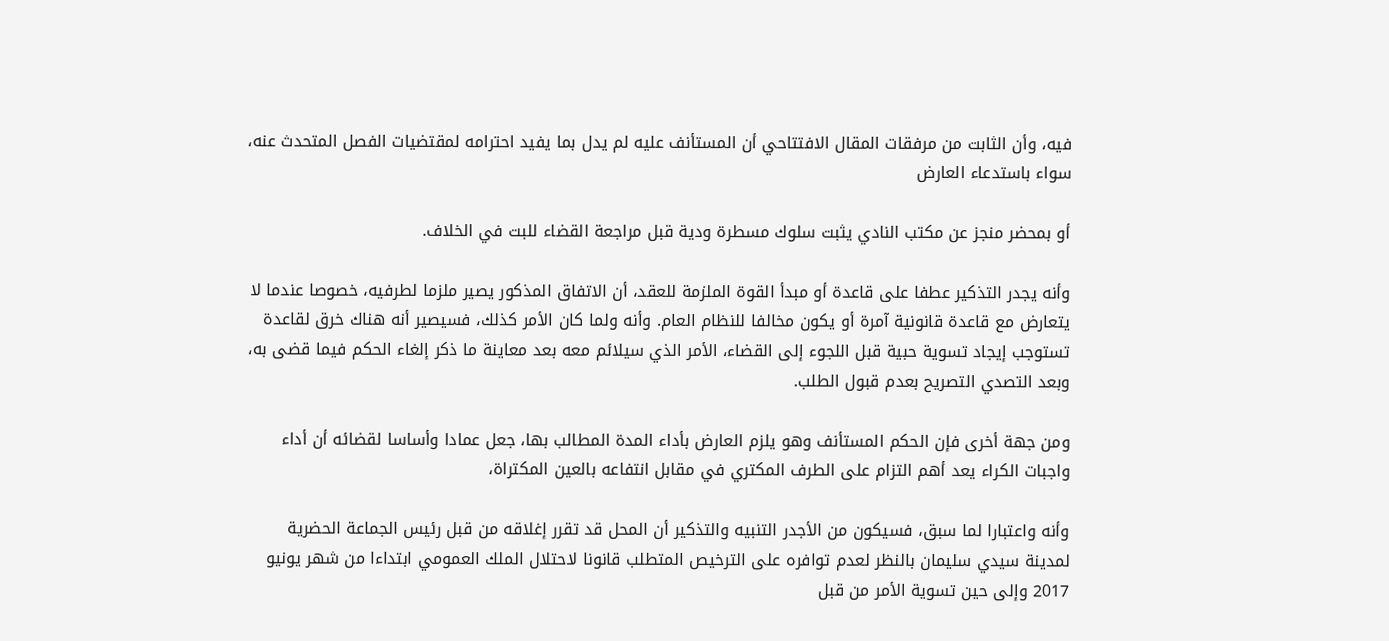فيه، وأن الثابت من مرفقات المقال الافتتاحي أن المستأنف عليه لم يدل بما يفيد احترامه لمقتضيات الفصل المتحدث عنه، سواء باستدعاء العارض

أو بمحضر منجز عن مكتب النادي يثبت سلوك مسطرة ودية قبل مراجعة القضاء للبت في الخلاف.

وأنه يجدر التذكير عطفا على قاعدة أو مبدأ القوة الملزمة للعقد، أن الاتفاق المذكور يصير ملزما لطرفيه، خصوصا عندما لا يتعارض مع قاعدة قانونية آمرة أو يكون مخالفا للنظام العام. وأنه ولما كان الأمر كذلك، فسيصير أنه هناك خرق لقاعدة تستوجب إيجاد تسوية حبية قبل اللجوء إلى القضاء، الأمر الذي سيلائم معه بعد معاينة ما ذكر إلغاء الحكم فيما قضى به، وبعد التصدي التصريح بعدم قبول الطلب.

ومن جهة أخرى فإن الحكم المستأنف وهو يلزم العارض بأداء المدة المطالب بها، جعل عمادا وأساسا لقضائه أن أداء واجبات الكراء يعد أهم التزام على الطرف المكتري في مقابل انتفاعه بالعين المكتراة،

وأنه واعتبارا لما سبق، فسيكون من الأجدر التنبيه والتذكير أن المحل قد تقرر إغلاقه من قبل رئيس الجماعة الحضرية لمدينة سيدي سليمان بالنظر لعدم توافره على الترخيص المتطلب قانونا لاحتلال الملك العمومي ابتداءا من شهر يونيو 2017 وإلى حين تسوية الأمر من قبل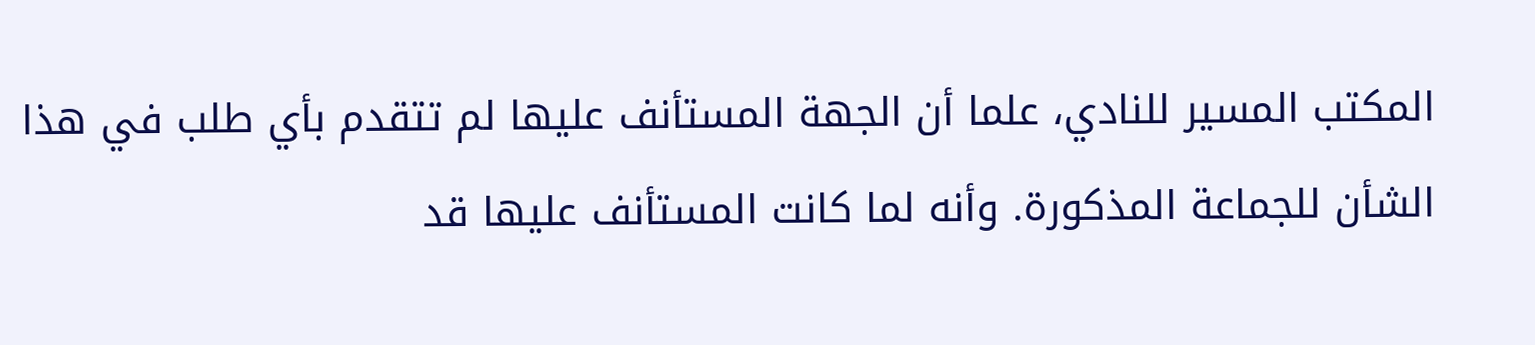المكتب المسير للنادي، علما أن الجهة المستأنف عليها لم تتقدم بأي طلب في هذا الشأن للجماعة المذكورة. وأنه لما كانت المستأنف عليها قد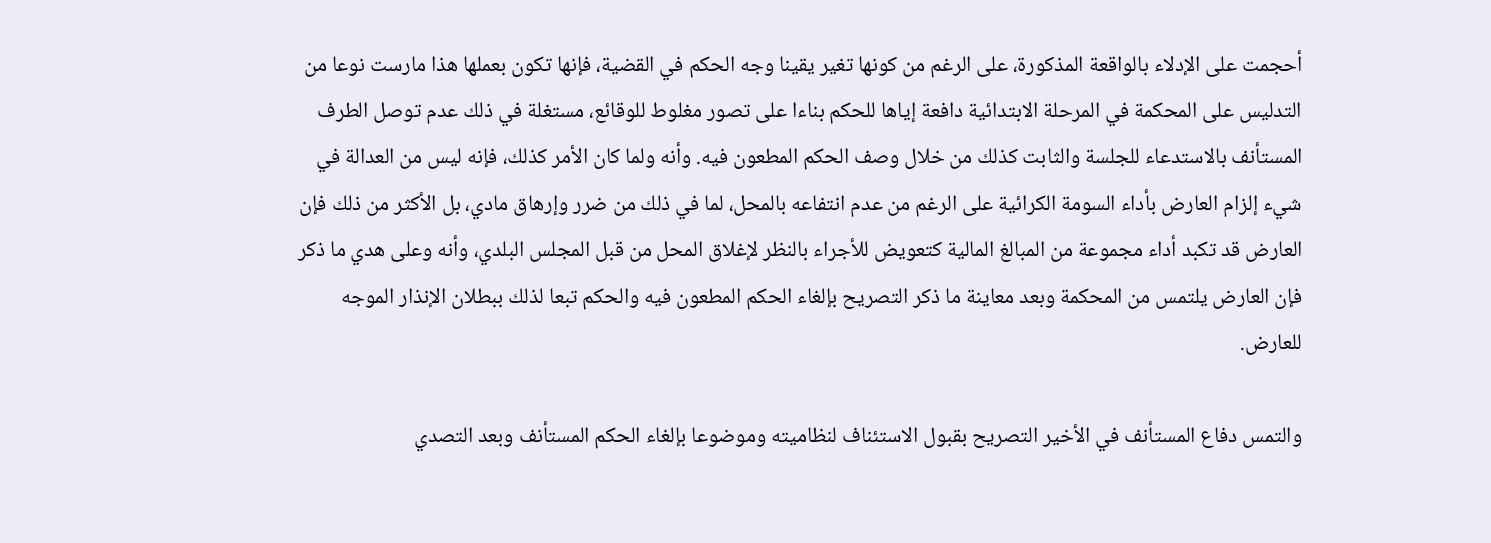أحجمت على الإدلاء بالواقعة المذكورة، على الرغم من كونها تغير يقينا وجه الحكم في القضية، فإنها تكون بعملها هذا مارست نوعا من التدليس على المحكمة في المرحلة الابتدائية دافعة إياها للحكم بناءا على تصور مغلوط للوقائع، مستغلة في ذلك عدم توصل الطرف المستأنف بالاستدعاء للجلسة والثابت كذلك من خلال وصف الحكم المطعون فيه. وأنه ولما كان الأمر كذلك، فإنه ليس من العدالة في شيء إلزام العارض بأداء السومة الكرائية على الرغم من عدم انتفاعه بالمحل، لما في ذلك من ضرر وإرهاق مادي، بل الأكثر من ذلك فإن العارض قد تكبد أداء مجموعة من المبالغ المالية كتعويض للأجراء بالنظر لإغلاق المحل من قبل المجلس البلدي، وأنه وعلى هدي ما ذكر فإن العارض يلتمس من المحكمة وبعد معاينة ما ذكر التصريح بإلغاء الحكم المطعون فيه والحكم تبعا لذلك ببطلان الإنذار الموجه للعارض.

والتمس دفاع المستأنف في الأخير التصريح بقبول الاستئناف لنظاميته وموضوعا بإلغاء الحكم المستأنف وبعد التصدي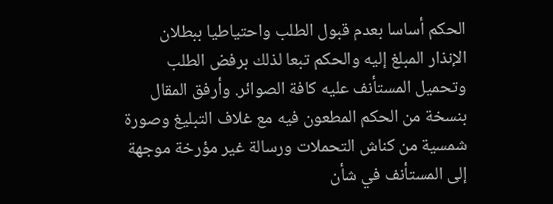الحكم أساسا بعدم قبول الطلب واحتياطيا ببطلان الإنذار المبلغ إليه والحكم تبعا لذلك برفض الطلب وتحميل المستأنف عليه كافة الصوائر. وأرفق المقال بنسخة من الحكم المطعون فيه مع غلاف التبليغ وصورة شمسية من كناش التحملات ورسالة غير مؤرخة موجهة إلى المستأنف في شأن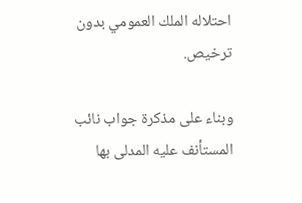احتلاله الملك العمومي بدون ترخيص.

وبناء على مذكرة جواب نائب المستأنف عليه المدلى بها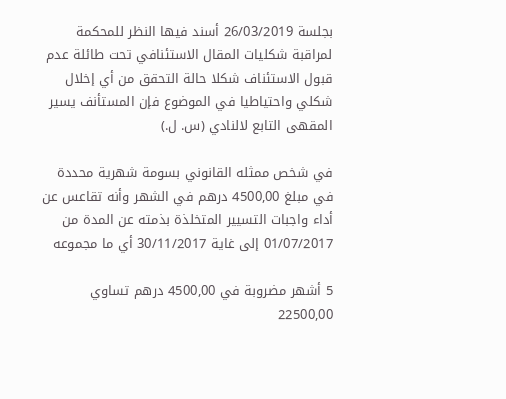بجلسة 26/03/2019 أسند فيها النظر للمحكمة لمراقبة شكليات المقال الاستئنافي تحت طائلة عدم قبول الاستئناف شكلا حالة التحقق من أي إخلال شكلي واحتياطيا في الموضوع فإن المستأنف يسير المقهى التابع لالنادي (س. ل.)

في شخص ممثله القانوني بسومة شهرية محددة في مبلغ 4500,00 درهم في الشهر وأنه تقاعس عن أداء واجبات التسيير المتخلذة بذمته عن المدة من 01/07/2017 إلى غاية 30/11/2017 أي ما مجموعه

5 أشهر مضروبة في 4500,00 درهم تساوي 22500,00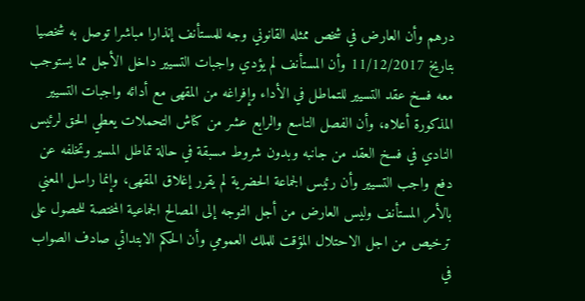درهم وأن العارض في شخص ممثله القانوني وجه للمستأنف إنذارا مباشرا توصل به شخصيا بتاريخ 11/12/2017 وأن المستأنف لم يؤدي واجبات التسيير داخل الأجل مما يستوجب معه فسخ عقد التسيير للتماطل في الأداء وإفراغه من المقهى مع أدائه واجبات التسيير المذكورة أعلاه، وأن الفصل التاسع والرابع عشر من كناش التحملات يعطي الحق لرئيس النادي في فسخ العقد من جانبه وبدون شروط مسبقة في حالة تماطل المسير وتخلفه عن دفع واجب التسيير وأن رئيس الجماعة الحضرية لم يقرر إغلاق المقهى، وإنما راسل المعني بالأمر المستأنف وليس العارض من أجل التوجه إلى المصالح الجماعية المختصة للحصول على ترخيص من اجل الاحتلال المؤقت للملك العمومي وأن الحكم الابتدائي صادف الصواب في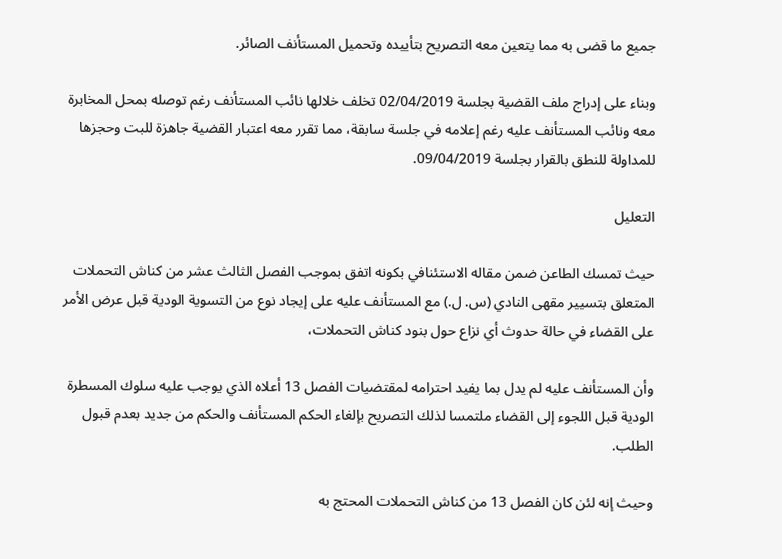جميع ما قضى به مما يتعين معه التصريح بتأييده وتحميل المستأنف الصائر.

وبناء على إدراج ملف القضية بجلسة 02/04/2019 تخلف خلالها نائب المستأنف رغم توصله بمحل المخابرة معه ونائب المستأنف عليه رغم إعلامه في جلسة سابقة، مما تقرر معه اعتبار القضية جاهزة للبت وحجزها للمداولة للنطق بالقرار بجلسة 09/04/2019.

التعليل

حيث تمسك الطاعن ضمن مقاله الاستئنافي بكونه اتفق بموجب الفصل الثالث عشر من كناش التحملات المتعلق بتسيير مقهى النادي (س. ل.) مع المستأنف عليه على إيجاد نوع من التسوية الودية قبل عرض الأمر على القضاء في حالة حدوث أي نزاع حول بنود كناش التحملات،

وأن المستأنف عليه لم يدل بما يفيد احترامه لمقتضيات الفصل 13 أعلاه الذي يوجب عليه سلوك المسطرة الودية قبل اللجوء إلى القضاء ملتمسا لذلك التصريح بإلغاء الحكم المستأنف والحكم من جديد بعدم قبول الطلب.

وحيث إنه لئن كان الفصل 13 من كناش التحملات المحتج به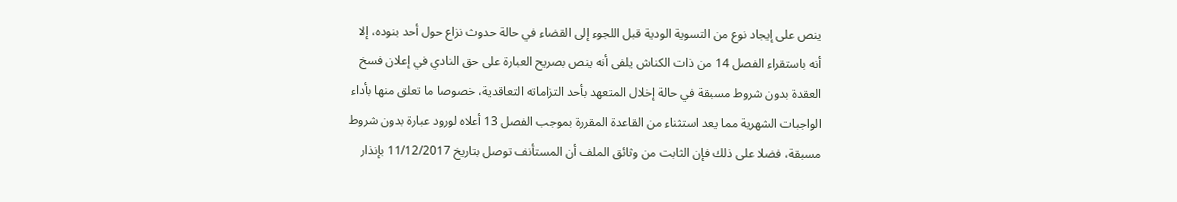ينص على إيجاد نوع من التسوية الودية قبل اللجوء إلى القضاء في حالة حدوث نزاع حول أحد بنوده، إلا أنه باستقراء الفصل 14 من ذات الكناش يلفى أنه ينص بصريح العبارة على حق النادي في إعلان فسخ العقدة بدون شروط مسبقة في حالة إخلال المتعهد بأحد التزاماته التعاقدية، خصوصا ما تعلق منها بأداء الواجبات الشهرية مما يعد استثناء من القاعدة المقررة بموجب الفصل 13 أعلاه لورود عبارة بدون شروط مسبقة، فضلا على ذلك فإن الثابت من وثائق الملف أن المستأنف توصل بتاريخ 11/12/2017 بإنذار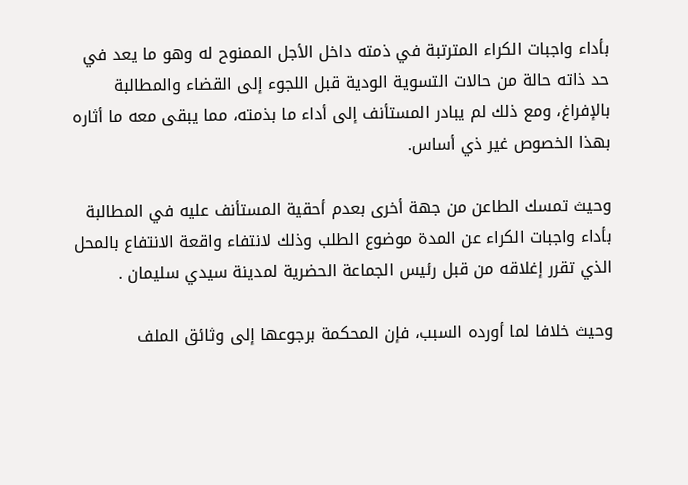بأداء واجبات الكراء المترتبة في ذمته داخل الأجل الممنوح له وهو ما يعد في حد ذاته حالة من حالات التسوية الودية قبل اللجوء إلى القضاء والمطالبة بالإفراغ، ومع ذلك لم يبادر المستأنف إلى أداء ما بذمته، مما يبقى معه ما أثاره بهذا الخصوص غير ذي أساس.

وحيث تمسك الطاعن من جهة أخرى بعدم أحقية المستأنف عليه في المطالبة بأداء واجبات الكراء عن المدة موضوع الطلب وذلك لانتفاء واقعة الانتفاع بالمحل الذي تقرر إغلاقه من قبل رئيس الجماعة الحضرية لمدينة سيدي سليمان .

وحيث خلافا لما أورده السبب، فإن المحكمة برجوعها إلى وثائق الملف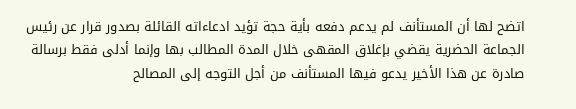اتضح لها أن المستأنف لم يدعم دفعه بأية حجة تؤيد ادعاءاته القائلة بصدور قرار عن رئيس الجماعة الحضرية يقضي بإغلاق المقهى خلال المدة المطالب بها وإنما أدلى فقط برسالة صادرة عن هذا الأخير يدعو فيها المستأنف من أجل التوجه إلى المصالح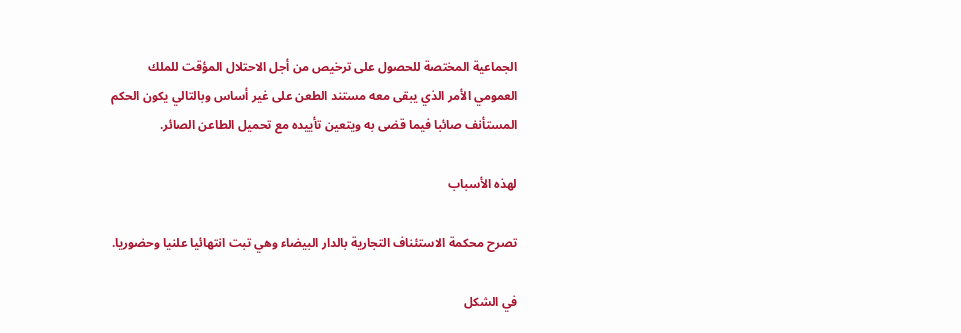الجماعية المختصة للحصول على ترخيص من أجل الاحتلال المؤقت للملك العمومي الأمر الذي يبقى معه مستند الطعن على غير أساس وبالتالي يكون الحكم المستأنف صائبا فيما قضى به ويتعين تأييده مع تحميل الطاعن الصائر.

لهذه الأسباب

تصرح محكمة الاستئناف التجارية بالدار البيضاء وهي تبت انتهائيا علنيا وحضوريا.

في الشكل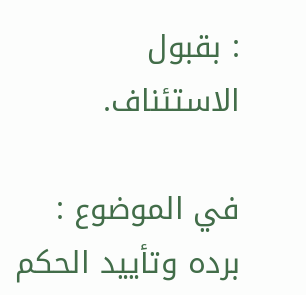: بقبول الاستئناف.

في الموضوع : برده وتأييد الحكم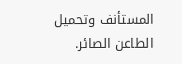المستأنف وتحميل الطاعن الصائر.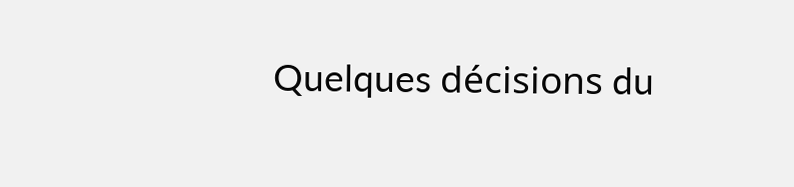Quelques décisions du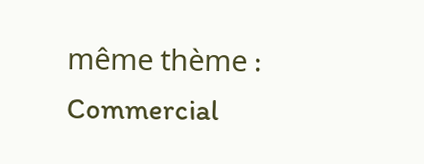même thème : Commercial